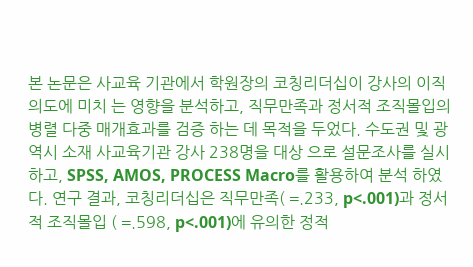본 논문은 사교육 기관에서 학원장의 코칭리더십이 강사의 이직의도에 미치 는 영향을 분석하고, 직무만족과 정서적 조직몰입의 병렬 다중 매개효과를 검증 하는 데 목적을 두었다. 수도권 및 광역시 소재 사교육기관 강사 238명을 대상 으로 설문조사를 실시하고, SPSS, AMOS, PROCESS Macro를 활용하여 분석 하였다. 연구 결과, 코칭리더십은 직무만족( =.233, p<.001)과 정서적 조직몰입 ( =.598, p<.001)에 유의한 정적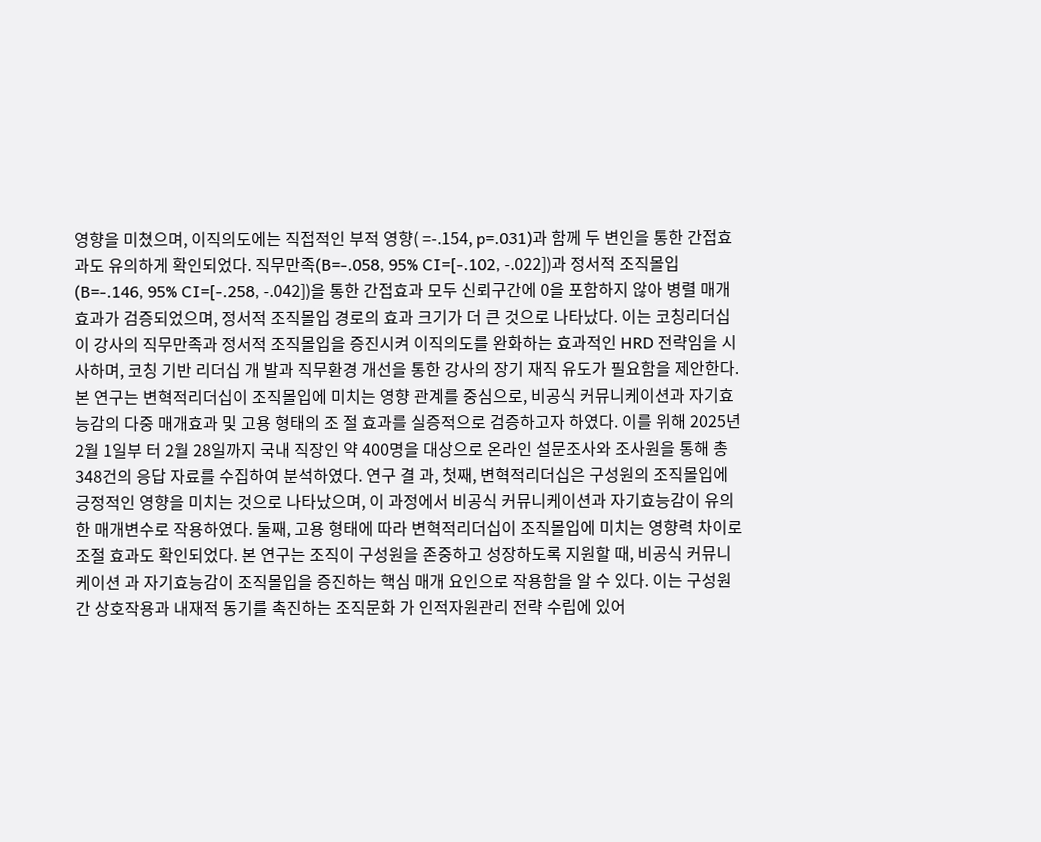영향을 미쳤으며, 이직의도에는 직접적인 부적 영향( =-.154, p=.031)과 함께 두 변인을 통한 간접효과도 유의하게 확인되었다. 직무만족(B=-.058, 95% CI=[-.102, -.022])과 정서적 조직몰입(B=-.146, 95% CI=[-.258, -.042])을 통한 간접효과 모두 신뢰구간에 0을 포함하지 않아 병렬 매개효과가 검증되었으며, 정서적 조직몰입 경로의 효과 크기가 더 큰 것으로 나타났다. 이는 코칭리더십이 강사의 직무만족과 정서적 조직몰입을 증진시켜 이직의도를 완화하는 효과적인 HRD 전략임을 시사하며, 코칭 기반 리더십 개 발과 직무환경 개선을 통한 강사의 장기 재직 유도가 필요함을 제안한다.
본 연구는 변혁적리더십이 조직몰입에 미치는 영향 관계를 중심으로, 비공식 커뮤니케이션과 자기효능감의 다중 매개효과 및 고용 형태의 조 절 효과를 실증적으로 검증하고자 하였다. 이를 위해 2025년 2월 1일부 터 2월 28일까지 국내 직장인 약 400명을 대상으로 온라인 설문조사와 조사원을 통해 총 348건의 응답 자료를 수집하여 분석하였다. 연구 결 과, 첫째, 변혁적리더십은 구성원의 조직몰입에 긍정적인 영향을 미치는 것으로 나타났으며, 이 과정에서 비공식 커뮤니케이션과 자기효능감이 유의한 매개변수로 작용하였다. 둘째, 고용 형태에 따라 변혁적리더십이 조직몰입에 미치는 영향력 차이로 조절 효과도 확인되었다. 본 연구는 조직이 구성원을 존중하고 성장하도록 지원할 때, 비공식 커뮤니케이션 과 자기효능감이 조직몰입을 증진하는 핵심 매개 요인으로 작용함을 알 수 있다. 이는 구성원 간 상호작용과 내재적 동기를 촉진하는 조직문화 가 인적자원관리 전략 수립에 있어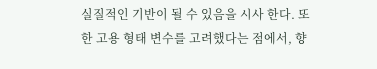실질적인 기반이 될 수 있음을 시사 한다. 또한 고용 형태 변수를 고려했다는 점에서, 향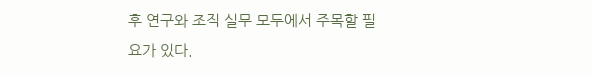후 연구와 조직 실무 모두에서 주목할 필요가 있다.